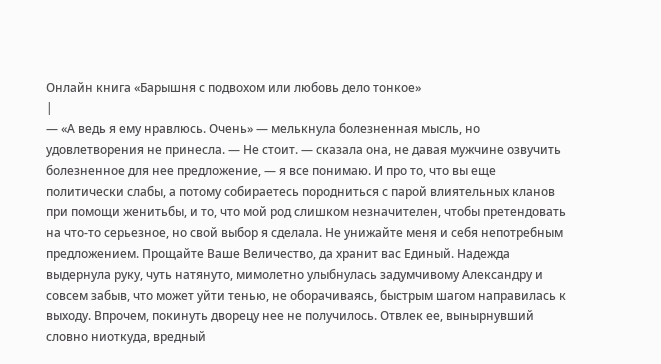Онлайн книга «Барышня с подвохом или любовь дело тонкое»
|
— «А ведь я ему нравлюсь. Очень» — мелькнула болезненная мысль, но удовлетворения не принесла. — Не стоит. — сказала она, не давая мужчине озвучить болезненное для нее предложение, — я все понимаю. И про то, что вы еще политически слабы, а потому собираетесь породниться с парой влиятельных кланов при помощи женитьбы, и то, что мой род слишком незначителен, чтобы претендовать на что-то серьезное, но свой выбор я сделала. Не унижайте меня и себя непотребным предложением. Прощайте Ваше Величество, да хранит вас Единый. Надежда выдернула руку, чуть натянуто, мимолетно улыбнулась задумчивому Александру и совсем забыв, что может уйти тенью, не оборачиваясь, быстрым шагом направилась к выходу. Впрочем, покинуть дворецу нее не получилось. Отвлек ее, вынырнувший словно ниоткуда, вредный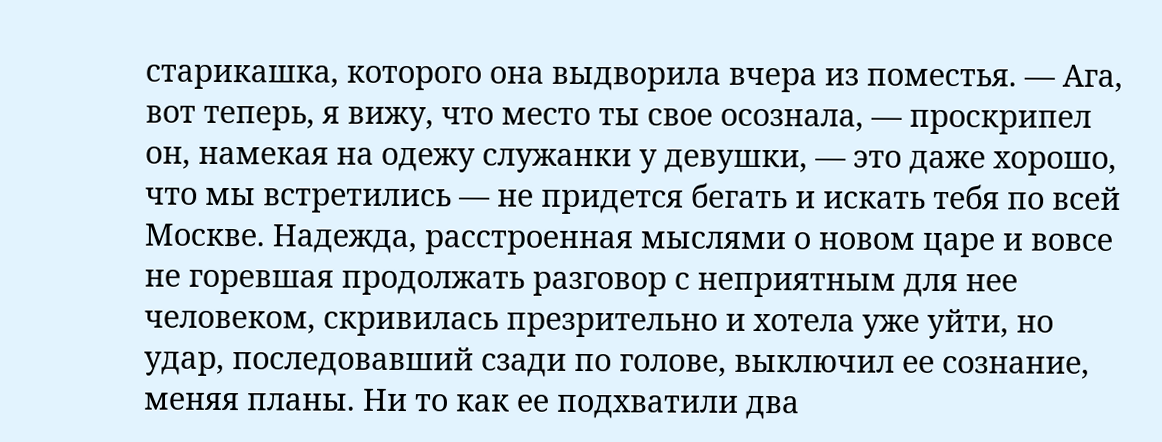старикашка, которого она выдворила вчера из поместья. — Ага, вот теперь, я вижу, что место ты свое осознала, — проскрипел он, намекая на одежу служанки у девушки, — это даже хорошо, что мы встретились — не придется бегать и искать тебя по всей Москве. Надежда, расстроенная мыслями о новом царе и вовсе не горевшая продолжать разговор с неприятным для нее человеком, скривилась презрительно и хотела уже уйти, но удар, последовавший сзади по голове, выключил ее сознание, меняя планы. Ни то как ее подхватили два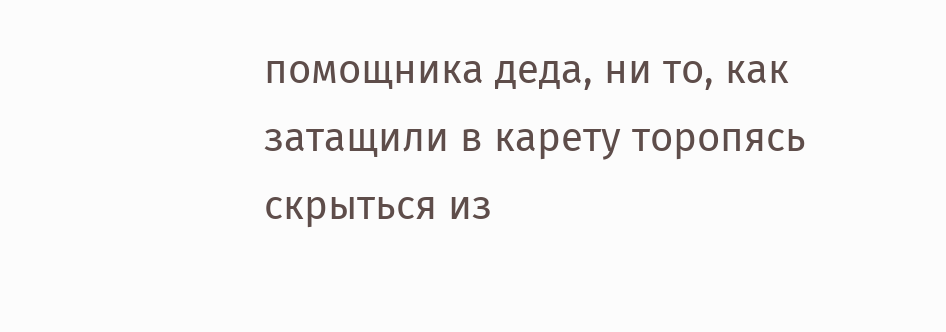помощника деда, ни то, как затащили в карету торопясь скрыться из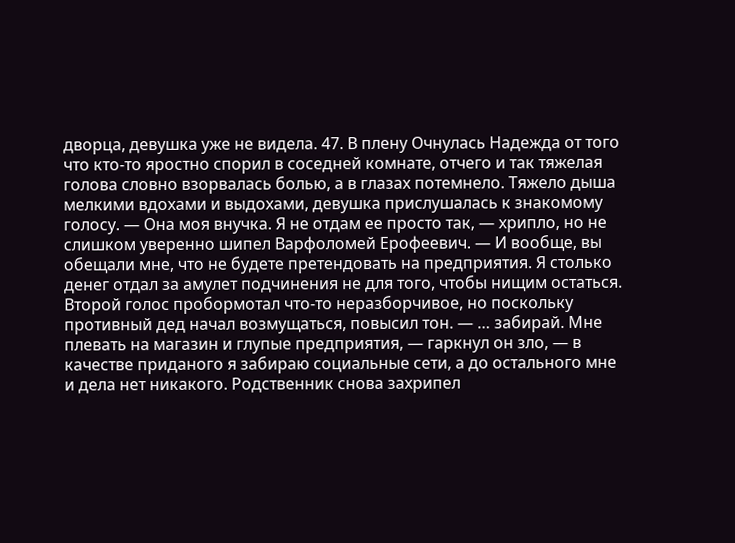дворца, девушка уже не видела. 47. В плену Очнулась Надежда от того что кто-то яростно спорил в соседней комнате, отчего и так тяжелая голова словно взорвалась болью, а в глазах потемнело. Тяжело дыша мелкими вдохами и выдохами, девушка прислушалась к знакомому голосу. — Она моя внучка. Я не отдам ее просто так, — хрипло, но не слишком уверенно шипел Варфоломей Ерофеевич. — И вообще, вы обещали мне, что не будете претендовать на предприятия. Я столько денег отдал за амулет подчинения не для того, чтобы нищим остаться. Второй голос пробормотал что-то неразборчивое, но поскольку противный дед начал возмущаться, повысил тон. — … забирай. Мне плевать на магазин и глупые предприятия, — гаркнул он зло, — в качестве приданого я забираю социальные сети, а до остального мне и дела нет никакого. Родственник снова захрипел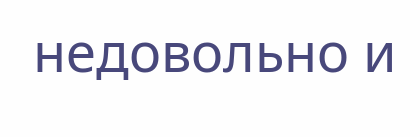недовольно и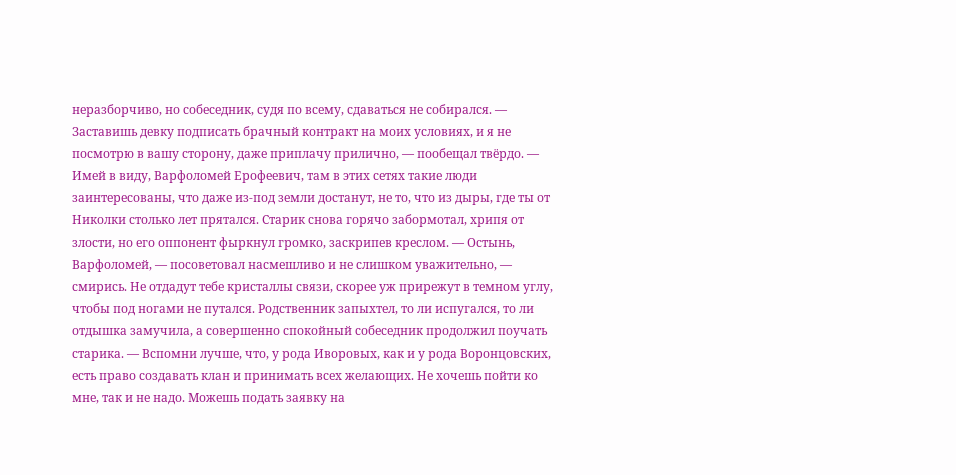неразборчиво, но собеседник, судя по всему, сдаваться не собирался. — Заставишь девку подписать брачный контракт на моих условиях, и я не посмотрю в вашу сторону, даже приплачу прилично, — пообещал твёрдо. — Имей в виду, Варфоломей Ерофеевич, там в этих сетях такие люди заинтересованы, что даже из-под земли достанут, не то, что из дыры, где ты от Николки столько лет прятался. Старик снова горячо забормотал, хрипя от злости, но его оппонент фыркнул громко, заскрипев креслом. — Остынь, Варфоломей, — посоветовал насмешливо и не слишком уважительно, — смирись. Не отдадут тебе кристаллы связи, скорее уж прирежут в темном углу, чтобы под ногами не путался. Родственник запыхтел, то ли испугался, то ли отдышка замучила, а совершенно спокойный собеседник продолжил поучать старика. — Вспомни лучше, что, у рода Иворовых, как и у рода Воронцовских, есть право создавать клан и принимать всех желающих. Не хочешь пойти ко мне, так и не надо. Можешь подать заявку на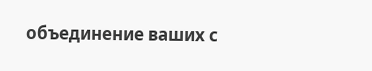объединение ваших с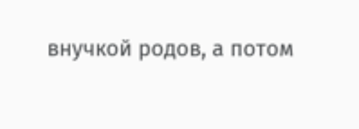внучкой родов, а потом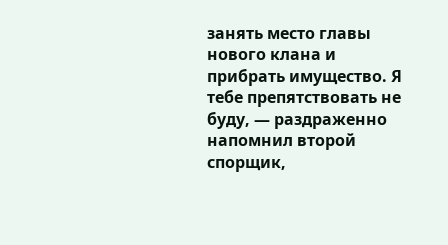занять место главы нового клана и прибрать имущество. Я тебе препятствовать не буду, — раздраженно напомнил второй спорщик,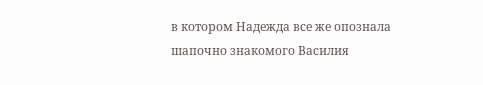в котором Надежда все же опознала шапочно знакомого Василия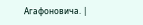Агафоновича. |